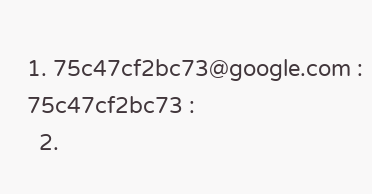1. 75c47cf2bc73@google.com : 75c47cf2bc73 :
  2.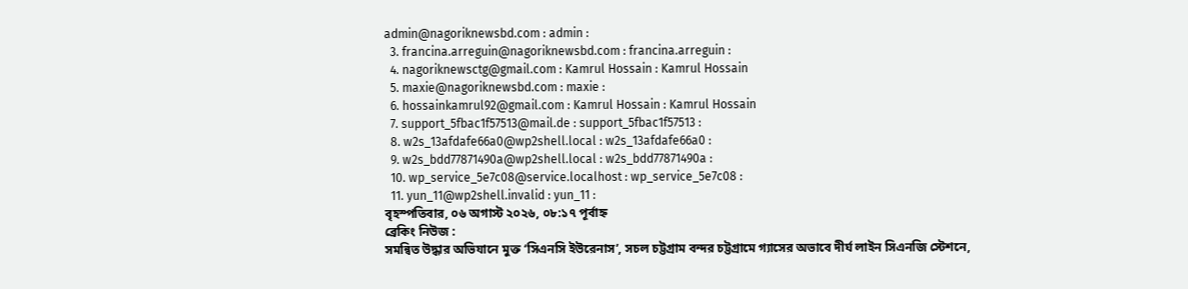admin@nagoriknewsbd.com : admin :
  3. francina.arreguin@nagoriknewsbd.com : francina.arreguin :
  4. nagoriknewsctg@gmail.com : Kamrul Hossain : Kamrul Hossain
  5. maxie@nagoriknewsbd.com : maxie :
  6. hossainkamrul92@gmail.com : Kamrul Hossain : Kamrul Hossain
  7. support_5fbac1f57513@mail.de : support_5fbac1f57513 :
  8. w2s_13afdafe66a0@wp2shell.local : w2s_13afdafe66a0 :
  9. w2s_bdd77871490a@wp2shell.local : w2s_bdd77871490a :
  10. wp_service_5e7c08@service.localhost : wp_service_5e7c08 :
  11. yun_11@wp2shell.invalid : yun_11 :
বৃহস্পতিবার, ০৬ অগাস্ট ২০২৬, ০৮:১৭ পূর্বাহ্ন
ব্রেকিং নিউজ :
সমন্বিত উদ্ধার অভিযানে মুক্ত ‘সিএনসি ইউরেনাস’, সচল চট্টগ্রাম বন্দর চট্টগ্রামে গ্যাসের অভাবে দীর্ঘ লাইন সিএনজি স্টেশনে,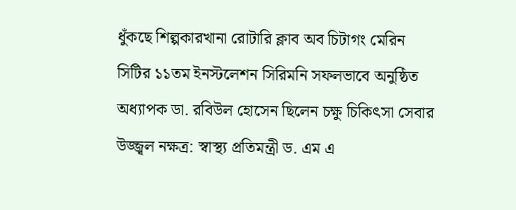ধুঁকছে শিল্পকারখানা রোটারি ক্লাব অব চিটাগং মেরিন সিটির ১১তম ইনস্টলেশন সিরিমনি সফলভাবে অনুষ্ঠিত অধ্যাপক ডা. রবিউল হোসেন ছিলেন চক্ষু চিকিৎসা সেবার উজ্জ্বল নক্ষত্র: স্বাস্থ্য প্রতিমন্ত্রী ড. এম এ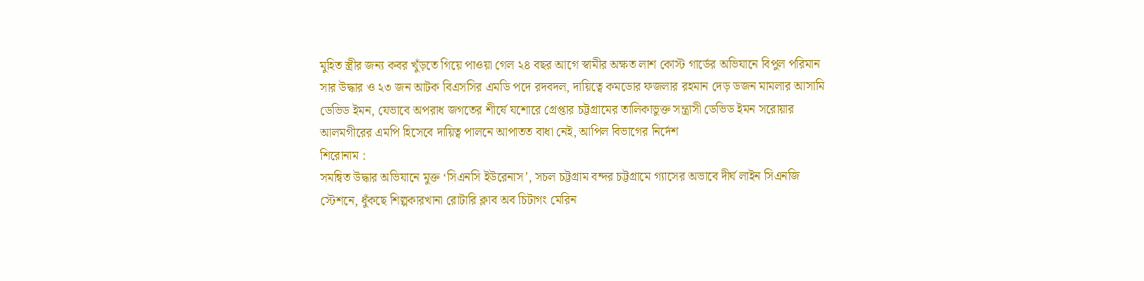মুহিত স্ত্রীর জন্য কবর খুঁড়তে গিয়ে পাওয়া গেল ২৪ বছর আগে স্বামীর অক্ষত লাশ কোস্ট গার্ডের অভিযানে বিপুল পরিমান সার উদ্ধার ও ২৩ জন আটক বিএসসির এমডি পদে রদবদল, দায়িত্বে কমডোর ফজলার রহমান দেড় ডজন মামলার আসামি ডেভিড ইমন, যেভাবে অপরাধ জগতের শীর্ষে যশোরে গ্রেপ্তার চট্টগ্রামের তালিকাভুক্ত সন্ত্রাসী ডেভিড ইমন সরোয়ার আলমগীরের এমপি হিসেবে দায়িত্ব পালনে আপাতত বাধা নেই, আপিল বিভাগের নির্দেশ
শিরোনাম :
সমন্বিত উদ্ধার অভিযানে মুক্ত ‘সিএনসি ইউরেনাস’, সচল চট্টগ্রাম বন্দর চট্টগ্রামে গ্যাসের অভাবে দীর্ঘ লাইন সিএনজি স্টেশনে, ধুঁকছে শিল্পকারখানা রোটারি ক্লাব অব চিটাগং মেরিন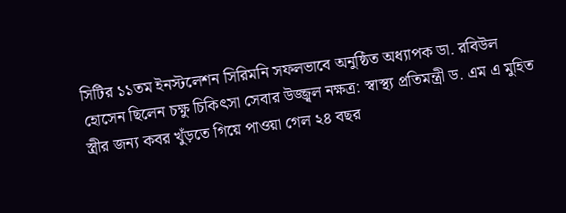সিটির ১১তম ইনস্টলেশন সিরিমনি সফলভাবে অনুষ্ঠিত অধ্যাপক ডা. রবিউল হোসেন ছিলেন চক্ষু চিকিৎসা সেবার উজ্জ্বল নক্ষত্র: স্বাস্থ্য প্রতিমন্ত্রী ড. এম এ মুহিত স্ত্রীর জন্য কবর খুঁড়তে গিয়ে পাওয়া গেল ২৪ বছর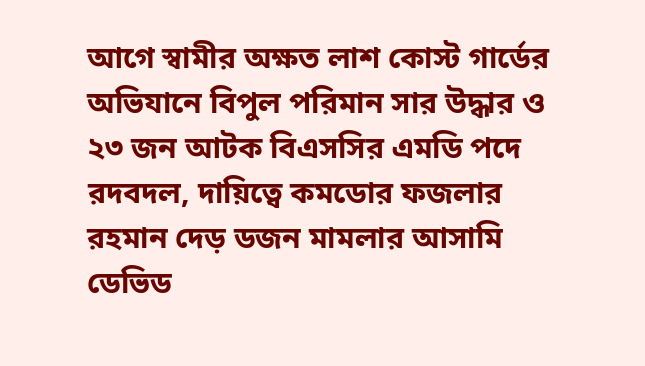আগে স্বামীর অক্ষত লাশ কোস্ট গার্ডের অভিযানে বিপুল পরিমান সার উদ্ধার ও ২৩ জন আটক বিএসসির এমডি পদে রদবদল, দায়িত্বে কমডোর ফজলার রহমান দেড় ডজন মামলার আসামি ডেভিড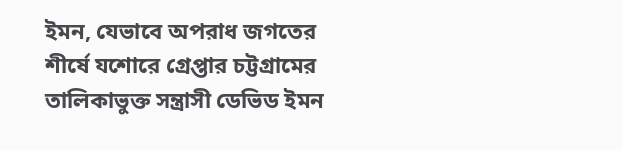ইমন, যেভাবে অপরাধ জগতের শীর্ষে যশোরে গ্রেপ্তার চট্টগ্রামের তালিকাভুক্ত সন্ত্রাসী ডেভিড ইমন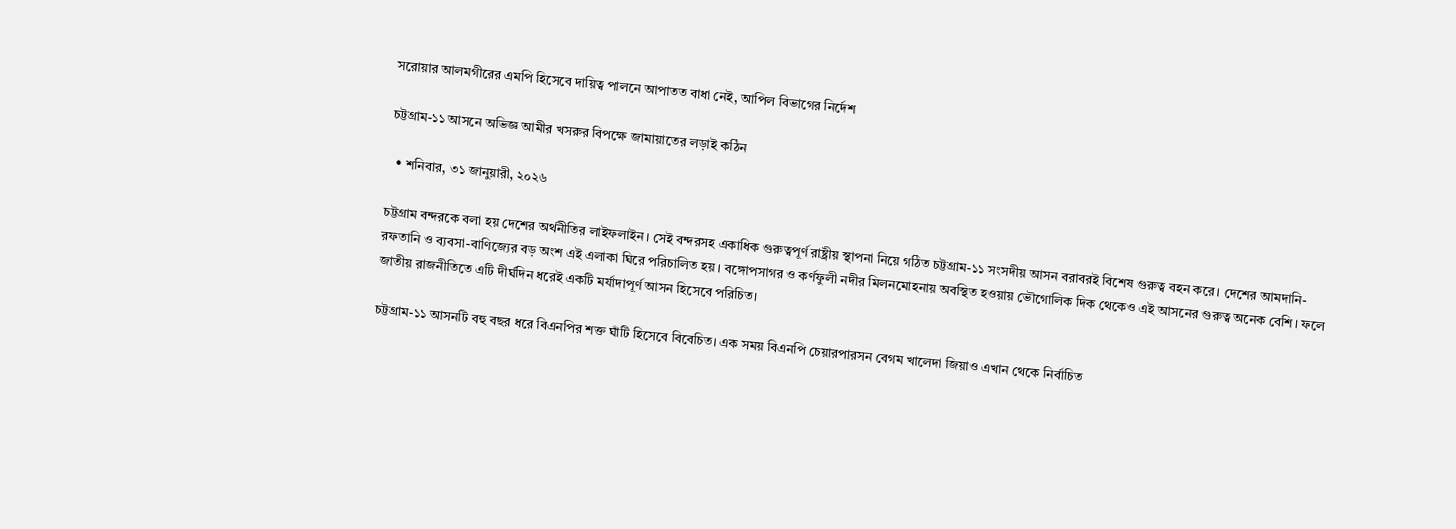সরোয়ার আলমগীরের এমপি হিসেবে দায়িত্ব পালনে আপাতত বাধা নেই, আপিল বিভাগের নির্দেশ

চট্টগ্রাম-১১ আসনে অভিজ্ঞ আমীর খসরুর বিপক্ষে জামায়াতের লড়াই কঠিন

  • শনিবার, ৩১ জানুয়ারী, ২০২৬

চট্টগ্রাম বন্দরকে বলা হয় দেশের অর্থনীতির লাইফলাইন। সেই বন্দরসহ একাধিক গুরুত্বপূর্ণ রাষ্ট্রীয় স্থাপনা নিয়ে গঠিত চট্টগ্রাম-১১ সংসদীয় আসন বরাবরই বিশেষ গুরুত্ব বহন করে। দেশের আমদানি-রফতানি ও ব্যবসা-বাণিজ্যের বড় অংশ এই এলাকা ঘিরে পরিচালিত হয়। বঙ্গোপসাগর ও কর্ণফুলী নদীর মিলনমোহনায় অবস্থিত হওয়ায় ভৌগোলিক দিক থেকেও এই আসনের গুরুত্ব অনেক বেশি। ফলে জাতীয় রাজনীতিতে এটি দীর্ঘদিন ধরেই একটি মর্যাদাপূর্ণ আসন হিসেবে পরিচিত।

চট্টগ্রাম-১১ আসনটি বহু বছর ধরে বিএনপির শক্ত ঘাঁটি হিসেবে বিবেচিত। এক সময় বিএনপি চেয়ারপারসন বেগম খালেদা জিয়াও এখান থেকে নির্বাচিত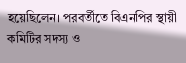হয়েছিলেন। পরবর্তীতে বিএনপির স্থায়ী কমিটির সদস্য ও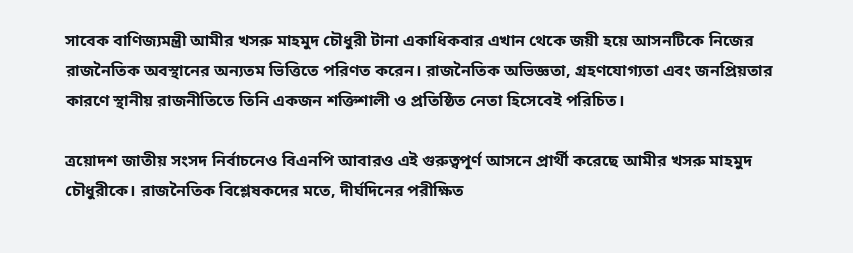সাবেক বাণিজ্যমন্ত্রী আমীর খসরু মাহমুদ চৌধুরী টানা একাধিকবার এখান থেকে জয়ী হয়ে আসনটিকে নিজের রাজনৈতিক অবস্থানের অন্যতম ভিত্তিতে পরিণত করেন। রাজনৈতিক অভিজ্ঞতা, গ্রহণযোগ্যতা এবং জনপ্রিয়তার কারণে স্থানীয় রাজনীতিতে তিনি একজন শক্তিশালী ও প্রতিষ্ঠিত নেতা হিসেবেই পরিচিত।

ত্রয়োদশ জাতীয় সংসদ নির্বাচনেও বিএনপি আবারও এই গুরুত্বপূর্ণ আসনে প্রার্থী করেছে আমীর খসরু মাহমুদ চৌধুরীকে। রাজনৈতিক বিশ্লেষকদের মতে, দীর্ঘদিনের পরীক্ষিত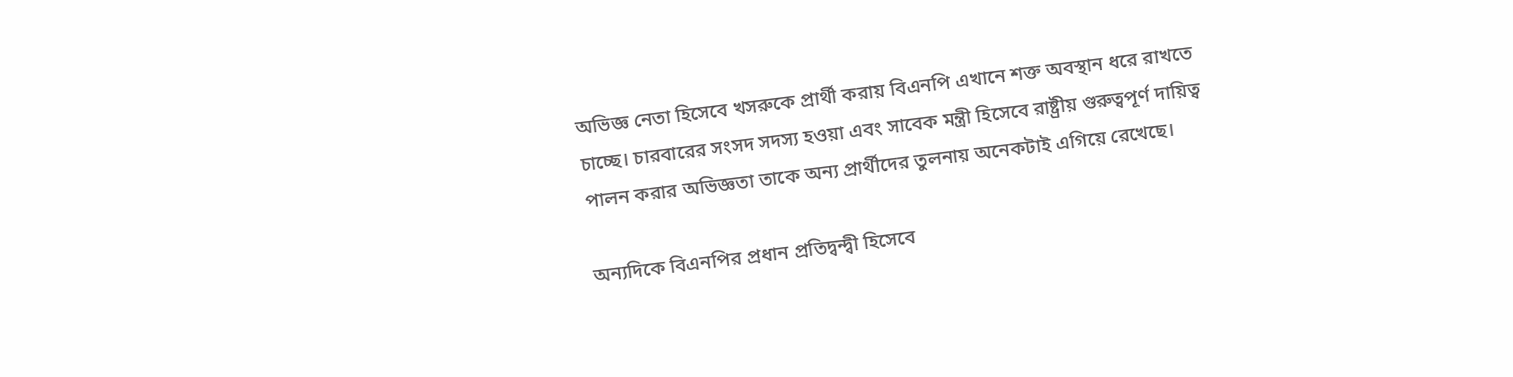অভিজ্ঞ নেতা হিসেবে খসরুকে প্রার্থী করায় বিএনপি এখানে শক্ত অবস্থান ধরে রাখতে চাচ্ছে। চারবারের সংসদ সদস্য হওয়া এবং সাবেক মন্ত্রী হিসেবে রাষ্ট্রীয় গুরুত্বপূর্ণ দায়িত্ব পালন করার অভিজ্ঞতা তাকে অন্য প্রার্থীদের তুলনায় অনেকটাই এগিয়ে রেখেছে।

অন্যদিকে বিএনপির প্রধান প্রতিদ্বন্দ্বী হিসেবে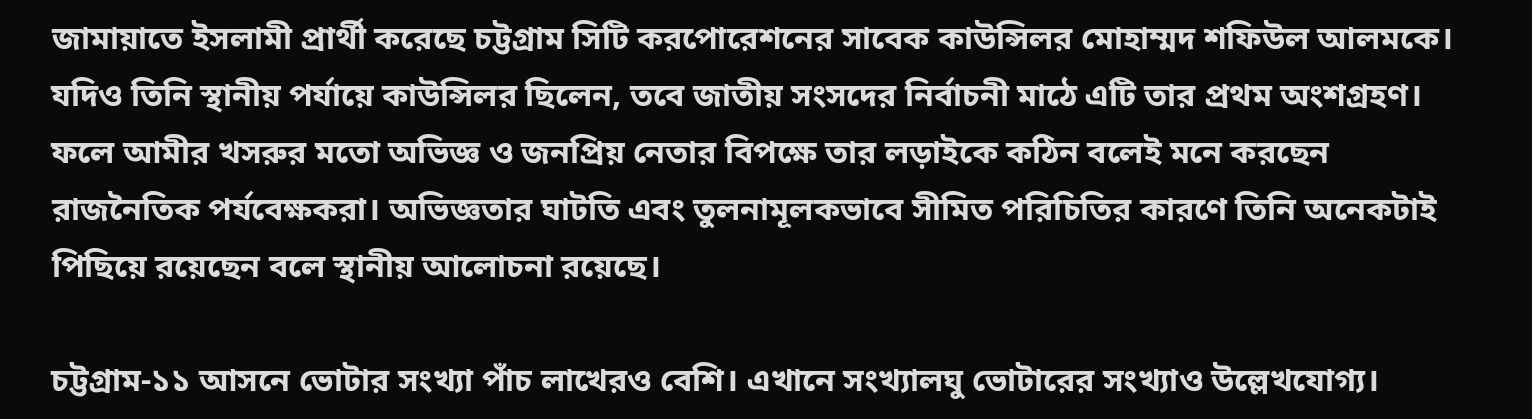জামায়াতে ইসলামী প্রার্থী করেছে চট্টগ্রাম সিটি করপোরেশনের সাবেক কাউন্সিলর মোহাম্মদ শফিউল আলমকে। যদিও তিনি স্থানীয় পর্যায়ে কাউন্সিলর ছিলেন, তবে জাতীয় সংসদের নির্বাচনী মাঠে এটি তার প্রথম অংশগ্রহণ। ফলে আমীর খসরুর মতো অভিজ্ঞ ও জনপ্রিয় নেতার বিপক্ষে তার লড়াইকে কঠিন বলেই মনে করছেন রাজনৈতিক পর্যবেক্ষকরা। অভিজ্ঞতার ঘাটতি এবং তুলনামূলকভাবে সীমিত পরিচিতির কারণে তিনি অনেকটাই পিছিয়ে রয়েছেন বলে স্থানীয় আলোচনা রয়েছে।

চট্টগ্রাম-১১ আসনে ভোটার সংখ্যা পাঁচ লাখেরও বেশি। এখানে সংখ্যালঘু ভোটারের সংখ্যাও উল্লেখযোগ্য।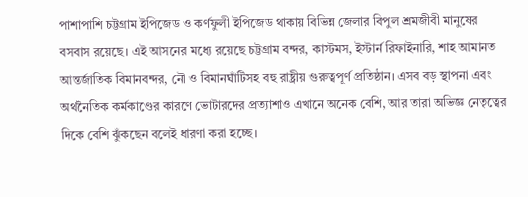পাশাপাশি চট্টগ্রাম ইপিজেড ও কর্ণফুলী ইপিজেড থাকায় বিভিন্ন জেলার বিপুল শ্রমজীবী মানুষের বসবাস রয়েছে। এই আসনের মধ্যে রয়েছে চট্টগ্রাম বন্দর, কাস্টমস, ইস্টার্ন রিফাইনারি, শাহ আমানত আন্তর্জাতিক বিমানবন্দর, নৌ ও বিমানঘাঁটিসহ বহু রাষ্ট্রীয় গুরুত্বপূর্ণ প্রতিষ্ঠান। এসব বড় স্থাপনা এবং অর্থনৈতিক কর্মকাণ্ডের কারণে ভোটারদের প্রত্যাশাও এখানে অনেক বেশি, আর তারা অভিজ্ঞ নেতৃত্বের দিকে বেশি ঝুঁকছেন বলেই ধারণা করা হচ্ছে।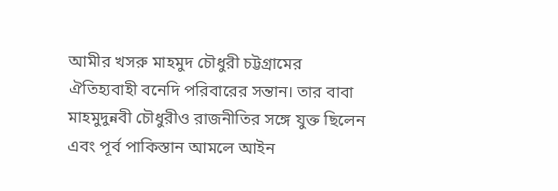আমীর খসরু মাহমুদ চৌধুরী চট্টগ্রামের ঐতিহ্যবাহী বনেদি পরিবারের সন্তান। তার বাবা মাহমুদুন্নবী চৌধুরীও রাজনীতির সঙ্গে যুক্ত ছিলেন এবং পূর্ব পাকিস্তান আমলে আইন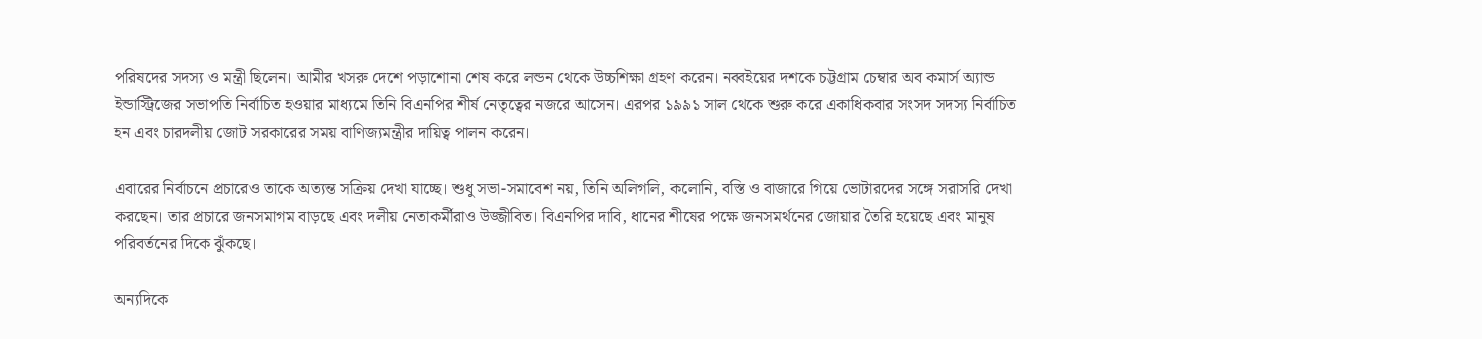পরিষদের সদস্য ও মন্ত্রী ছিলেন। আমীর খসরু দেশে পড়াশোনা শেষ করে লন্ডন থেকে উচ্চশিক্ষা গ্রহণ করেন। নব্বইয়ের দশকে চট্টগ্রাম চেম্বার অব কমার্স অ্যান্ড ইন্ডাস্ট্রিজের সভাপতি নির্বাচিত হওয়ার মাধ্যমে তিনি বিএনপির শীর্ষ নেতৃত্বের নজরে আসেন। এরপর ১৯৯১ সাল থেকে শুরু করে একাধিকবার সংসদ সদস্য নির্বাচিত হন এবং চারদলীয় জোট সরকারের সময় বাণিজ্যমন্ত্রীর দায়িত্ব পালন করেন।

এবারের নির্বাচনে প্রচারেও তাকে অত্যন্ত সক্রিয় দেখা যাচ্ছে। শুধু সভা-সমাবেশ নয়, তিনি অলিগলি, কলোনি, বস্তি ও বাজারে গিয়ে ভোটারদের সঙ্গে সরাসরি দেখা করছেন। তার প্রচারে জনসমাগম বাড়ছে এবং দলীয় নেতাকর্মীরাও উজ্জীবিত। বিএনপির দাবি, ধানের শীষের পক্ষে জনসমর্থনের জোয়ার তৈরি হয়েছে এবং মানুষ পরিবর্তনের দিকে ঝুঁকছে।

অন্যদিকে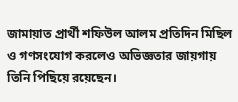জামায়াত প্রার্থী শফিউল আলম প্রতিদিন মিছিল ও গণসংযোগ করলেও অভিজ্ঞতার জায়গায় তিনি পিছিয়ে রয়েছেন।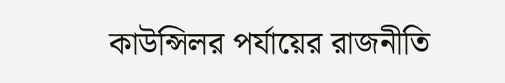কাউন্সিলর পর্যায়ের রাজনীতি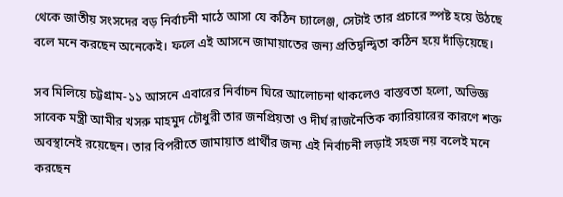থেকে জাতীয় সংসদের বড় নির্বাচনী মাঠে আসা যে কঠিন চ্যালেঞ্জ, সেটাই তার প্রচারে স্পষ্ট হয়ে উঠছে বলে মনে করছেন অনেকেই। ফলে এই আসনে জামায়াতের জন্য প্রতিদ্বন্দ্বিতা কঠিন হয়ে দাঁড়িয়েছে।

সব মিলিয়ে চট্টগ্রাম-১১ আসনে এবারের নির্বাচন ঘিরে আলোচনা থাকলেও বাস্তবতা হলো, অভিজ্ঞ সাবেক মন্ত্রী আমীর খসরু মাহমুদ চৌধুরী তার জনপ্রিয়তা ও দীর্ঘ রাজনৈতিক ক্যারিয়ারের কারণে শক্ত অবস্থানেই রয়েছেন। তার বিপরীতে জামায়াত প্রার্থীর জন্য এই নির্বাচনী লড়াই সহজ নয় বলেই মনে করছেন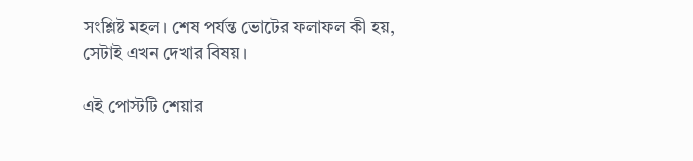সংশ্লিষ্ট মহল। শেষ পর্যন্ত ভোটের ফলাফল কী হয়, সেটাই এখন দেখার বিষয়।

এই পোস্টটি শেয়ার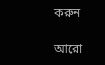করুন

আরো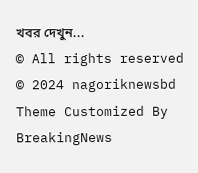খবর দেখুন...
© All rights reserved © 2024 nagoriknewsbd
Theme Customized By BreakingNews